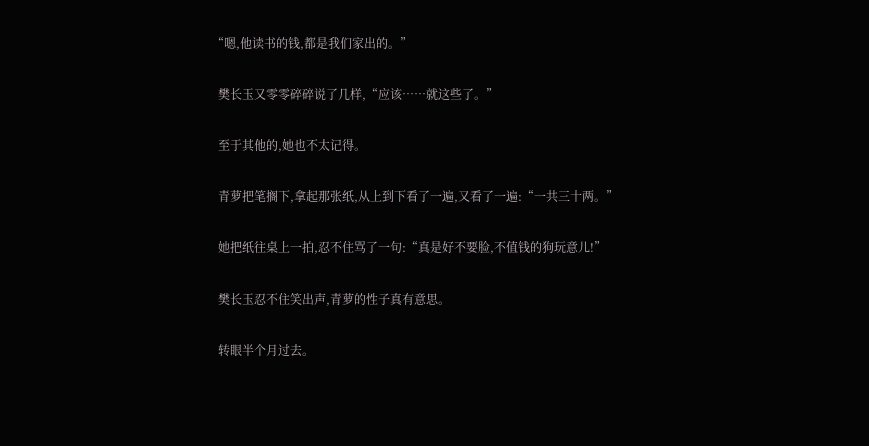“嗯,他读书的钱,都是我们家出的。”

  樊长玉又零零碎碎说了几样,“应该……就这些了。”

  至于其他的,她也不太记得。

  青萝把笔搁下,拿起那张纸,从上到下看了一遍,又看了一遍:“一共三十两。”

  她把纸往桌上一拍,忍不住骂了一句:“真是好不要脸,不值钱的狗玩意儿!”

  樊长玉忍不住笑出声,青萝的性子真有意思。

  转眼半个月过去。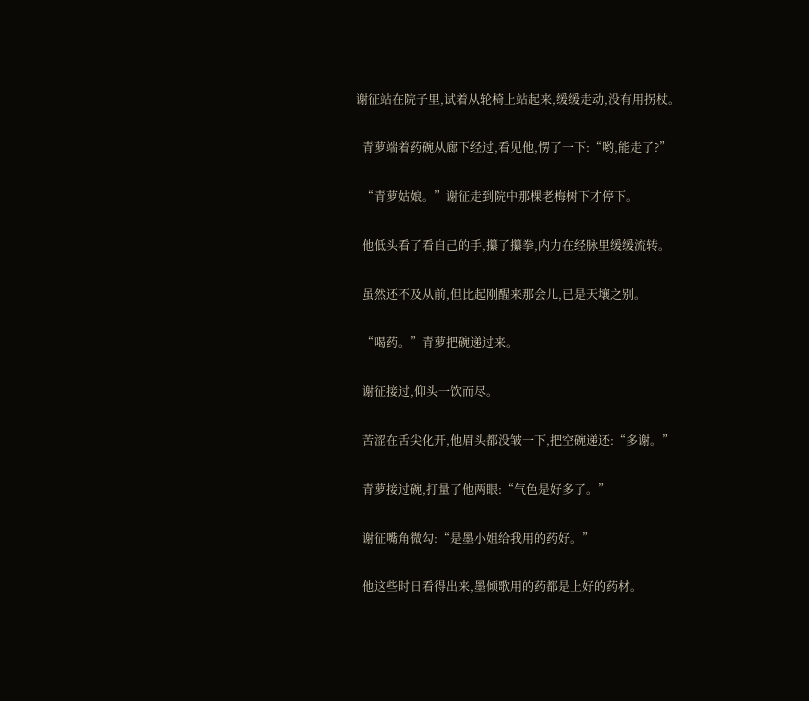谢征站在院子里,试着从轮椅上站起来,缓缓走动,没有用拐杖。

  青萝端着药碗从廊下经过,看见他,愣了一下:“哟,能走了?”

  “青萝姑娘。”谢征走到院中那棵老梅树下才停下。

  他低头看了看自己的手,攥了攥拳,内力在经脉里缓缓流转。

  虽然还不及从前,但比起刚醒来那会儿,已是天壤之别。

  “喝药。”青萝把碗递过来。

  谢征接过,仰头一饮而尽。

  苦涩在舌尖化开,他眉头都没皱一下,把空碗递还:“多谢。”

  青萝接过碗,打量了他两眼:“气色是好多了。”

  谢征嘴角微勾:“是墨小姐给我用的药好。”

  他这些时日看得出来,墨倾歌用的药都是上好的药材。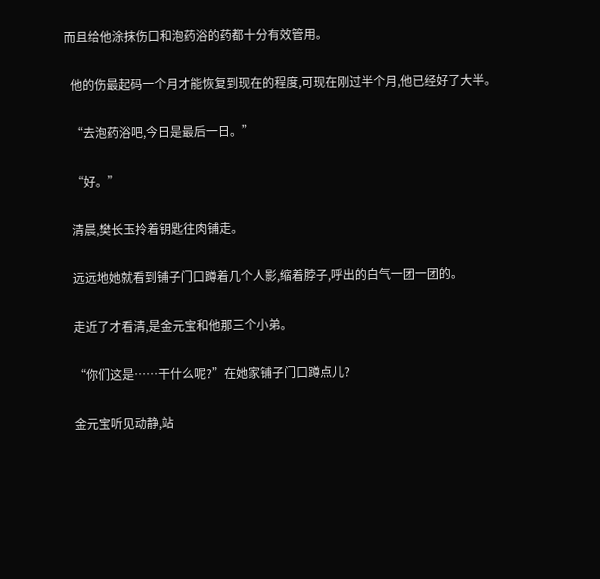而且给他涂抹伤口和泡药浴的药都十分有效管用。

  他的伤最起码一个月才能恢复到现在的程度,可现在刚过半个月,他已经好了大半。

  “去泡药浴吧,今日是最后一日。”

  “好。”

  清晨,樊长玉拎着钥匙往肉铺走。

  远远地她就看到铺子门口蹲着几个人影,缩着脖子,呼出的白气一团一团的。

  走近了才看清,是金元宝和他那三个小弟。

  “你们这是……干什么呢?”在她家铺子门口蹲点儿?

  金元宝听见动静,站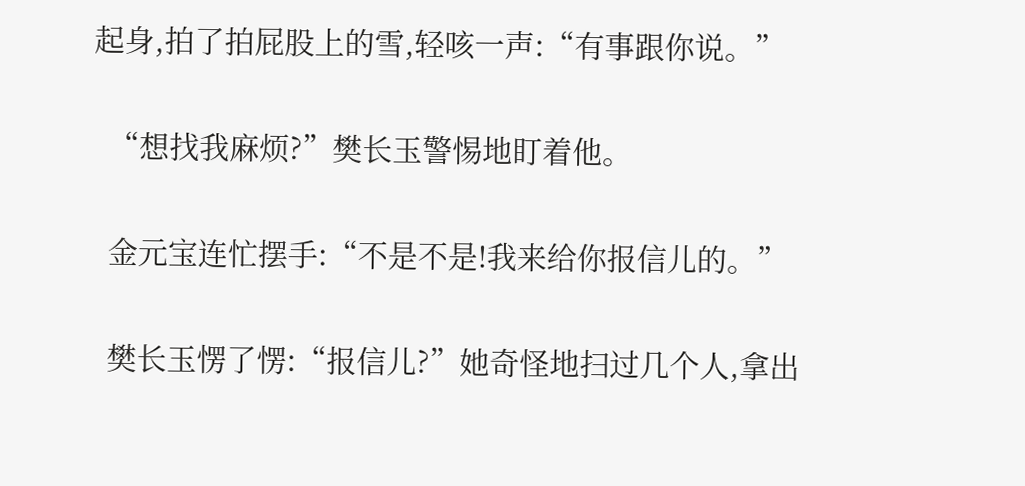起身,拍了拍屁股上的雪,轻咳一声:“有事跟你说。”

  “想找我麻烦?”樊长玉警惕地盯着他。

  金元宝连忙摆手:“不是不是!我来给你报信儿的。”

  樊长玉愣了愣:“报信儿?”她奇怪地扫过几个人,拿出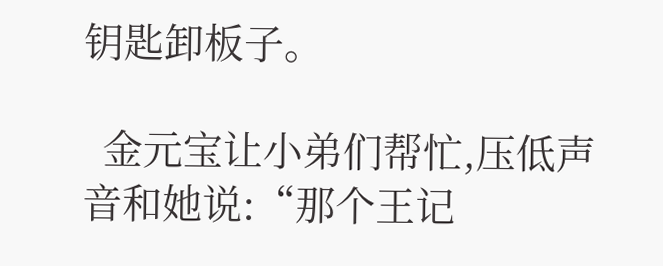钥匙卸板子。

  金元宝让小弟们帮忙,压低声音和她说:“那个王记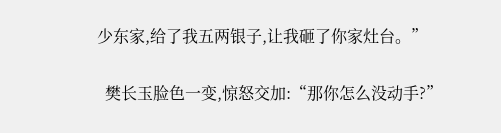少东家,给了我五两银子,让我砸了你家灶台。”

  樊长玉脸色一变,惊怒交加:“那你怎么没动手?”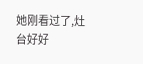她刚看过了,灶台好好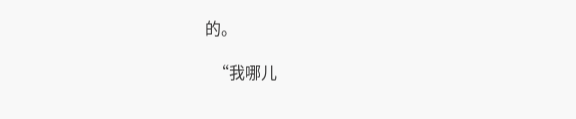的。

  “我哪儿